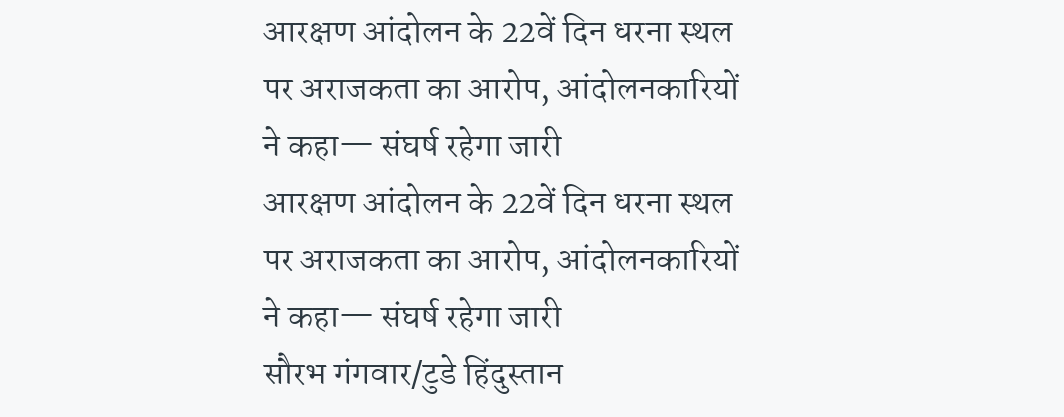आरक्षण आंदोलन के 22वें दिन धरना स्थल पर अराजकता का आरोप, आंदोलनकारियों ने कहा— संघर्ष रहेगा जारी
आरक्षण आंदोलन के 22वें दिन धरना स्थल पर अराजकता का आरोप, आंदोलनकारियों ने कहा— संघर्ष रहेगा जारी
सौरभ गंगवार/टुडे हिंदुस्तान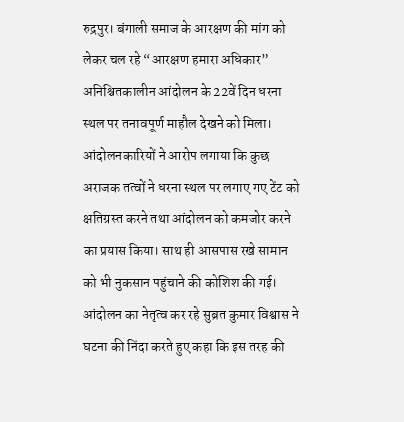रुद्रपुर। बंगाली समाज के आरक्षण की मांग को लेकर चल रहे “आरक्षण हमारा अधिकार” अनिश्चितकालीन आंदोलन के 22वें दिन धरना स्थल पर तनावपूर्ण माहौल देखने को मिला। आंदोलनकारियों ने आरोप लगाया कि कुछ अराजक तत्वों ने धरना स्थल पर लगाए गए टेंट को क्षतिग्रस्त करने तथा आंदोलन को कमजोर करने का प्रयास किया। साथ ही आसपास रखे सामान को भी नुकसान पहुंचाने की कोशिश की गई।
आंदोलन का नेतृत्व कर रहे सुब्रत कुमार विश्वास ने घटना की निंदा करते हुए कहा कि इस तरह की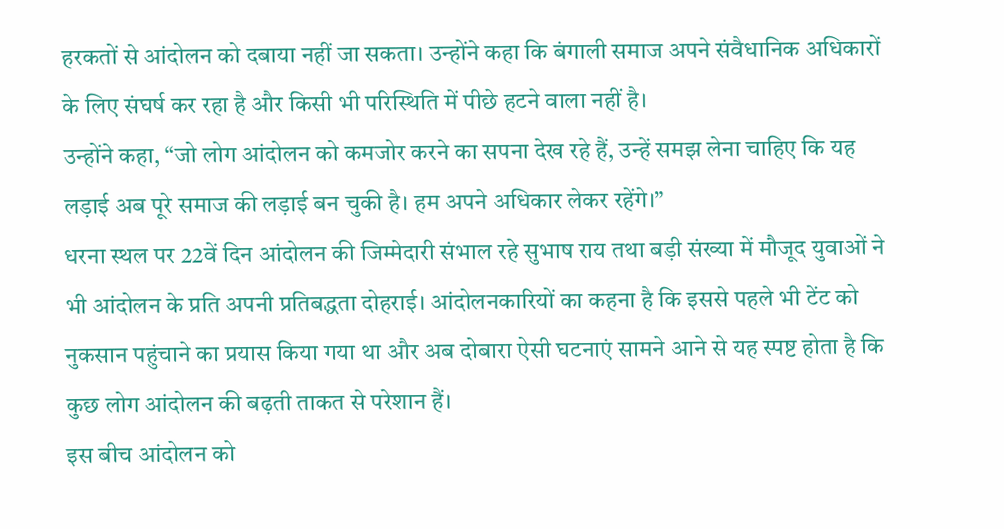हरकतों से आंदोलन को दबाया नहीं जा सकता। उन्होंने कहा कि बंगाली समाज अपने संवैधानिक अधिकारों के लिए संघर्ष कर रहा है और किसी भी परिस्थिति में पीछे हटने वाला नहीं है।
उन्होंने कहा, “जो लोग आंदोलन को कमजोर करने का सपना देख रहे हैं, उन्हें समझ लेना चाहिए कि यह लड़ाई अब पूरे समाज की लड़ाई बन चुकी है। हम अपने अधिकार लेकर रहेंगे।”
धरना स्थल पर 22वें दिन आंदोलन की जिम्मेदारी संभाल रहे सुभाष राय तथा बड़ी संख्या में मौजूद युवाओं ने भी आंदोलन के प्रति अपनी प्रतिबद्धता दोहराई। आंदोलनकारियों का कहना है कि इससे पहले भी टेंट को नुकसान पहुंचाने का प्रयास किया गया था और अब दोबारा ऐसी घटनाएं सामने आने से यह स्पष्ट होता है कि कुछ लोग आंदोलन की बढ़ती ताकत से परेशान हैं।
इस बीच आंदोलन को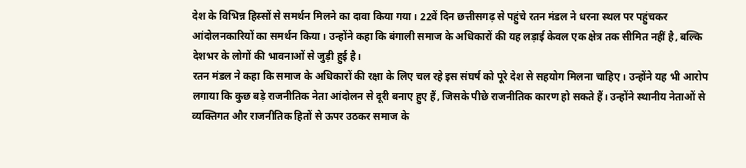देश के विभिन्न हिस्सों से समर्थन मिलने का दावा किया गया। 22वें दिन छत्तीसगढ़ से पहुंचे रतन मंडल ने धरना स्थल पर पहुंचकर आंदोलनकारियों का समर्थन किया। उन्होंने कहा कि बंगाली समाज के अधिकारों की यह लड़ाई केवल एक क्षेत्र तक सीमित नहीं है, बल्कि देशभर के लोगों की भावनाओं से जुड़ी हुई है।
रतन मंडल ने कहा कि समाज के अधिकारों की रक्षा के लिए चल रहे इस संघर्ष को पूरे देश से सहयोग मिलना चाहिए। उन्होंने यह भी आरोप लगाया कि कुछ बड़े राजनीतिक नेता आंदोलन से दूरी बनाए हुए हैं, जिसके पीछे राजनीतिक कारण हो सकते हैं। उन्होंने स्थानीय नेताओं से व्यक्तिगत और राजनीतिक हितों से ऊपर उठकर समाज के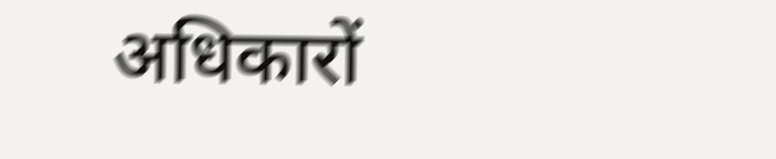अधिकारों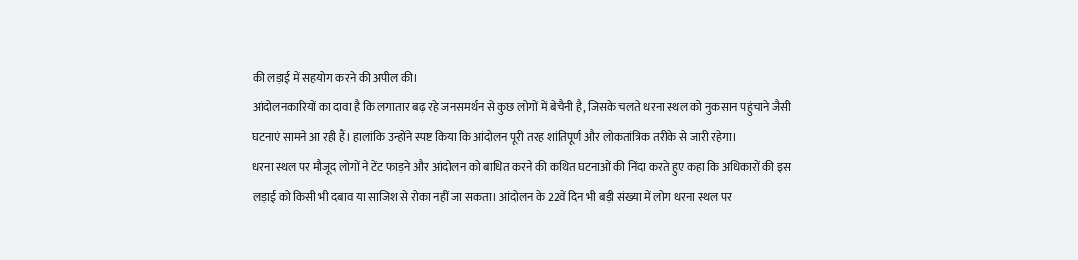की लड़ाई में सहयोग करने की अपील की।
आंदोलनकारियों का दावा है कि लगातार बढ़ रहे जनसमर्थन से कुछ लोगों में बेचैनी है, जिसके चलते धरना स्थल को नुकसान पहुंचाने जैसी घटनाएं सामने आ रही हैं। हालांकि उन्होंने स्पष्ट किया कि आंदोलन पूरी तरह शांतिपूर्ण और लोकतांत्रिक तरीके से जारी रहेगा।
धरना स्थल पर मौजूद लोगों ने टेंट फाड़ने और आंदोलन को बाधित करने की कथित घटनाओं की निंदा करते हुए कहा कि अधिकारों की इस लड़ाई को किसी भी दबाव या साजिश से रोका नहीं जा सकता। आंदोलन के 22वें दिन भी बड़ी संख्या में लोग धरना स्थल पर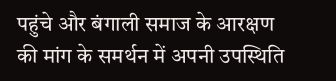पहुंचे और बंगाली समाज के आरक्षण की मांग के समर्थन में अपनी उपस्थिति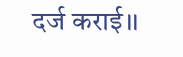दर्ज कराई।।